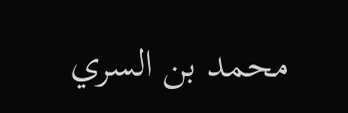محمد بن السري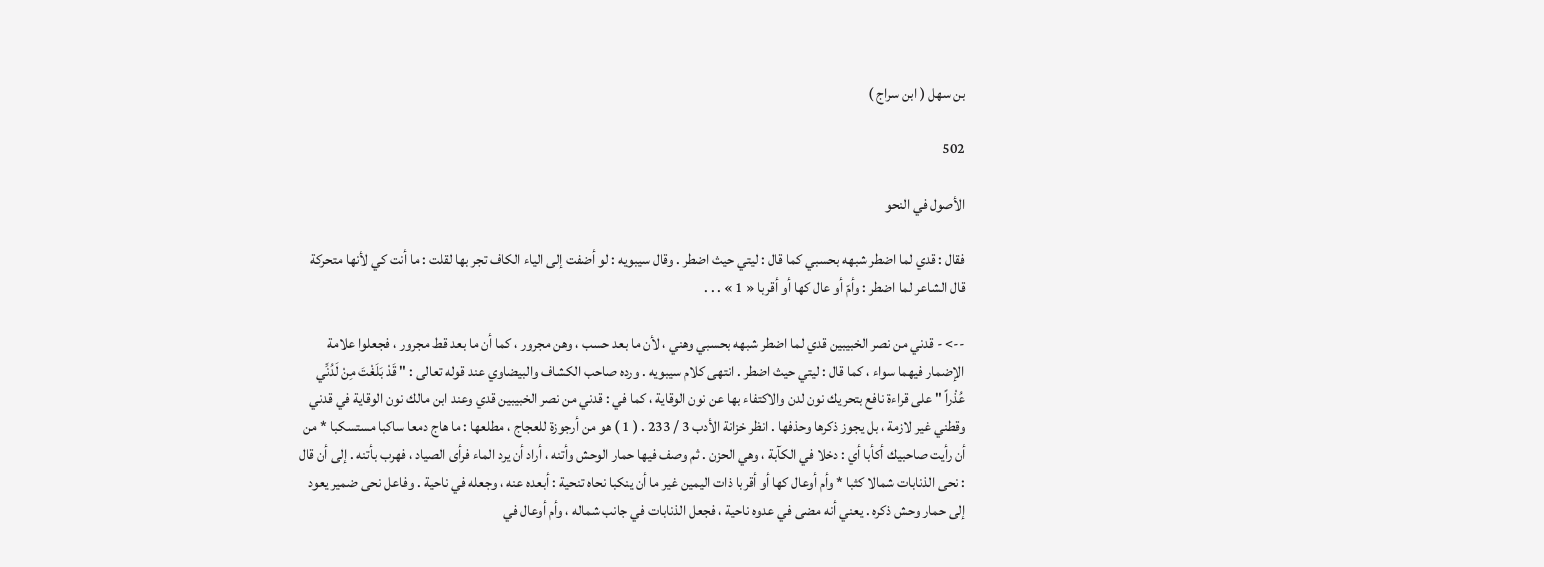بن سهل ( ابن سراج )

502

الأصول في النحو

فقال : قدي لما اضطر شبهه بحسبي كما قال : ليتي حيث اضطر . وقال سيبويه : لو أضفت إلى الياء الكاف تجر بها لقلت : ما أنت كي لأنها متحركة قال الشاعر لما اضطر : وأمّ أو عال كها أو أقربا « 1 » . . .

--> - قدني من نصر الخبيبين قدي لما اضطر شبهه بحسبي وهني ، لأن ما بعد حسب ، وهن مجرور ، كما أن ما بعد قط مجرور ، فجعلوا علامة الإضمار فيهما سواء ، كما قال : ليتي حيث اضطر . انتهى كلام سيبويه . ورده صاحب الكشاف والبيضاوي عند قوله تعالى : " قَدْ بَلَغْتَ مِنْ لَدُنِّي عُذْراً " على قراءة نافع بتحريك نون لدن والاكتفاء بها عن نون الوقاية ، كما في : قدني من نصر الخبيبين قدي وعند ابن مالك نون الوقاية في قدني وقطني غير لازمة ، بل يجوز ذكرها وحذفها . انظر خزانة الأدب 3 / 233 . ( 1 ) هو من أرجوزة للعجاج ، مطلعها : ما هاج دمعا ساكبا مستسكبا * من أن رأيت صاحبيك أكأبا أي : دخلا في الكآبة ، وهي الحزن . ثم وصف فيها حمار الوحش وأتنه ، أراد أن يرد الماء فرأى الصياد ، فهرب بأتنه . إلى أن قال : نحى الذنابات شمالا كثبا * وأم أوعال كها أو أقربا ذات اليمين غير ما أن ينكبا نحاه تنحية : أبعده عنه ، وجعله في ناحية . وفاعل نحى ضمير يعود إلى حمار وحش ذكره . يعني أنه مضى في عدوه ناحية ، فجعل الذنابات في جانب شماله ، وأم أوعال في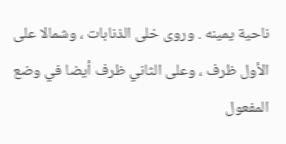ناحية يمينه . وروى خلى الذنابات ، وشمالا على الأول ظرف ، وعلى الثاني ظرف أيضا في وضع المفعول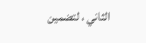الثاني ، لتضمين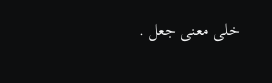خلى معنى جعل .